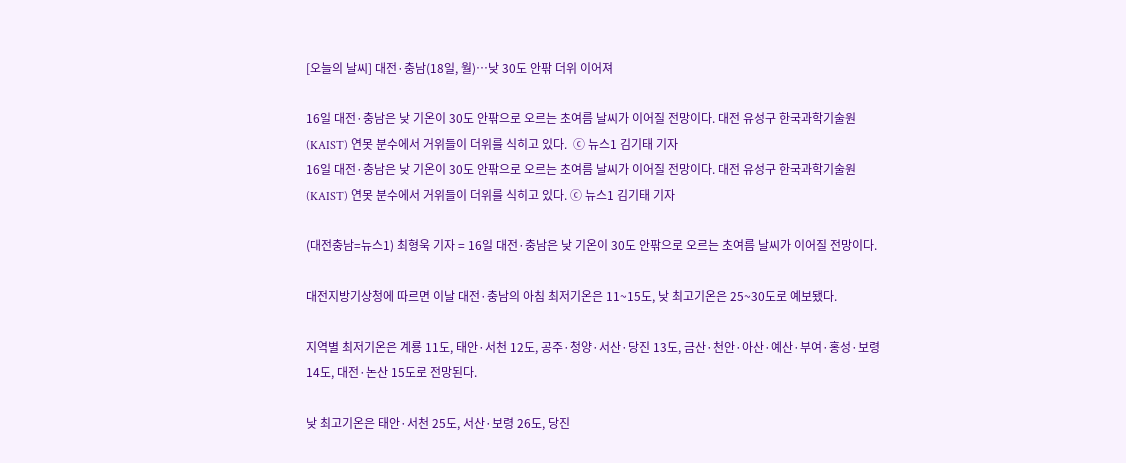[오늘의 날씨] 대전·충남(18일, 월)…낮 30도 안팎 더위 이어져

16일 대전·충남은 낮 기온이 30도 안팎으로 오르는 초여름 날씨가 이어질 전망이다. 대전 유성구 한국과학기술원(KAIST) 연못 분수에서 거위들이 더위를 식히고 있다.  ⓒ 뉴스1 김기태 기자
16일 대전·충남은 낮 기온이 30도 안팎으로 오르는 초여름 날씨가 이어질 전망이다. 대전 유성구 한국과학기술원(KAIST) 연못 분수에서 거위들이 더위를 식히고 있다. ⓒ 뉴스1 김기태 기자

(대전충남=뉴스1) 최형욱 기자 = 16일 대전·충남은 낮 기온이 30도 안팎으로 오르는 초여름 날씨가 이어질 전망이다.

대전지방기상청에 따르면 이날 대전·충남의 아침 최저기온은 11~15도, 낮 최고기온은 25~30도로 예보됐다.

지역별 최저기온은 계룡 11도, 태안·서천 12도, 공주·청양·서산·당진 13도, 금산·천안·아산·예산·부여·홍성·보령 14도, 대전·논산 15도로 전망된다.

낮 최고기온은 태안·서천 25도, 서산·보령 26도, 당진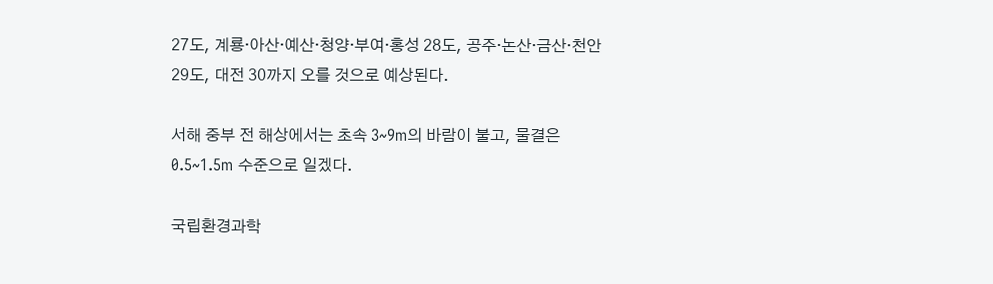27도, 계룡·아산·예산·청양·부여·홍성 28도, 공주·논산·금산·천안 29도, 대전 30까지 오를 것으로 예상된다.

서해 중부 전 해상에서는 초속 3~9m의 바람이 불고, 물결은 0.5~1.5m 수준으로 일겠다.

국립환경과학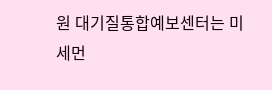원 대기질통합예보센터는 미세먼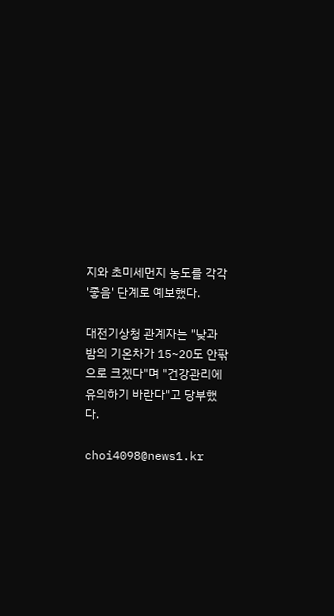지와 초미세먼지 농도를 각각 '좋음' 단계로 예보했다.

대전기상청 관계자는 "낮과 밤의 기온차가 15~20도 안팎으로 크겠다"며 "건강관리에 유의하기 바란다"고 당부했다.

choi4098@news1.kr